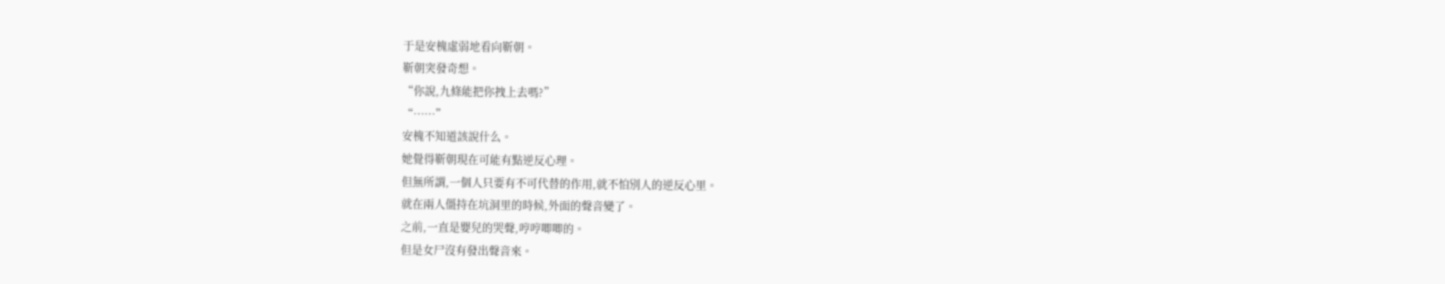于是安槐虛弱地看向靳朝。
靳朝突發奇想。
“你說,九條能把你拽上去嗎?”
“……”
安槐不知道該說什么。
她覺得靳朝現在可能有點逆反心理。
但無所謂,一個人只要有不可代替的作用,就不怕別人的逆反心里。
就在兩人僵持在坑洞里的時候,外面的聲音變了。
之前,一直是嬰兒的哭聲,哼哼唧唧的。
但是女尸沒有發出聲音來。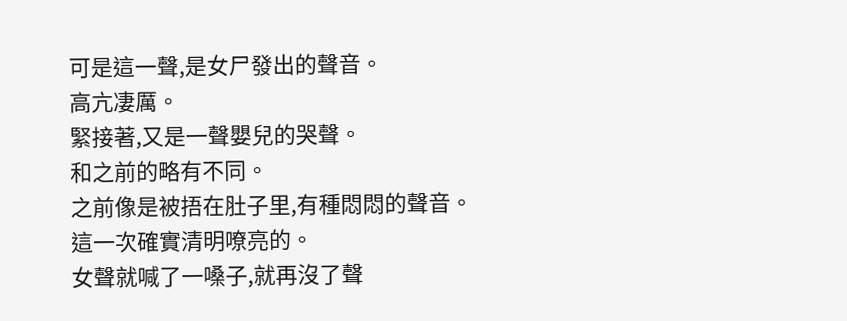可是這一聲,是女尸發出的聲音。
高亢凄厲。
緊接著,又是一聲嬰兒的哭聲。
和之前的略有不同。
之前像是被捂在肚子里,有種悶悶的聲音。
這一次確實清明嘹亮的。
女聲就喊了一嗓子,就再沒了聲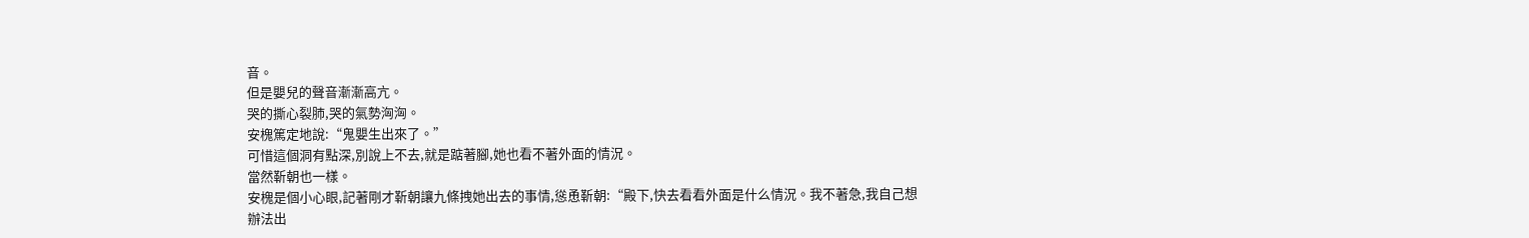音。
但是嬰兒的聲音漸漸高亢。
哭的撕心裂肺,哭的氣勢洶洶。
安槐篤定地說:“鬼嬰生出來了。”
可惜這個洞有點深,別說上不去,就是踮著腳,她也看不著外面的情況。
當然靳朝也一樣。
安槐是個小心眼,記著剛才靳朝讓九條拽她出去的事情,慫恿靳朝:“殿下,快去看看外面是什么情況。我不著急,我自己想辦法出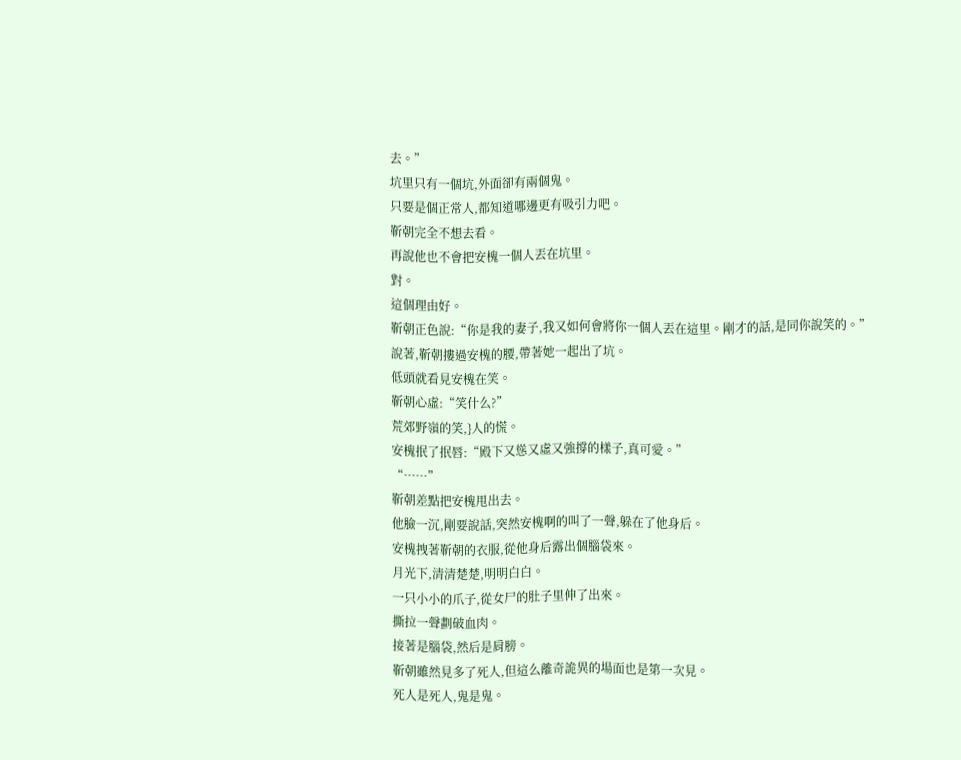去。”
坑里只有一個坑,外面卻有兩個鬼。
只要是個正常人,都知道哪邊更有吸引力吧。
靳朝完全不想去看。
再說他也不會把安槐一個人丟在坑里。
對。
這個理由好。
靳朝正色說:“你是我的妻子,我又如何會將你一個人丟在這里。剛才的話,是同你說笑的。”
說著,靳朝摟過安槐的腰,帶著她一起出了坑。
低頭就看見安槐在笑。
靳朝心虛:“笑什么?”
荒郊野嶺的笑,}人的慌。
安槐抿了抿唇:“殿下又慫又虛又強撐的樣子,真可愛。”
“……”
靳朝差點把安槐甩出去。
他臉一沉,剛要說話,突然安槐啊的叫了一聲,躲在了他身后。
安槐拽著靳朝的衣服,從他身后露出個腦袋來。
月光下,清清楚楚,明明白白。
一只小小的爪子,從女尸的肚子里伸了出來。
撕拉一聲劃破血肉。
接著是腦袋,然后是肩膀。
靳朝雖然見多了死人,但這么離奇詭異的場面也是第一次見。
死人是死人,鬼是鬼。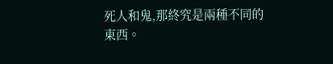死人和鬼,那終究是兩種不同的東西。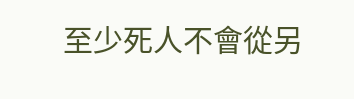至少死人不會從另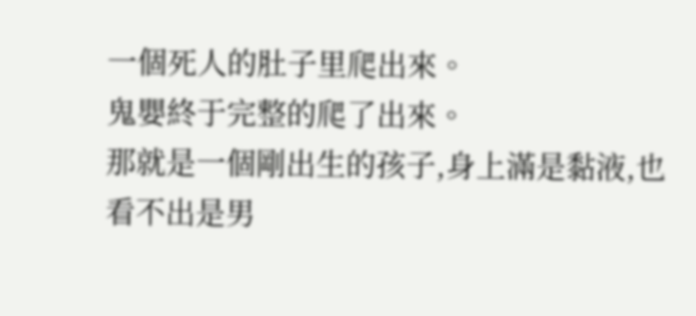一個死人的肚子里爬出來。
鬼嬰終于完整的爬了出來。
那就是一個剛出生的孩子,身上滿是黏液,也看不出是男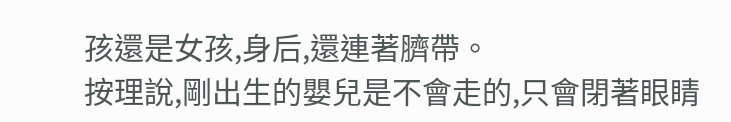孩還是女孩,身后,還連著臍帶。
按理說,剛出生的嬰兒是不會走的,只會閉著眼睛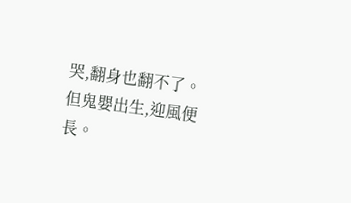哭,翻身也翻不了。
但鬼嬰出生,迎風便長。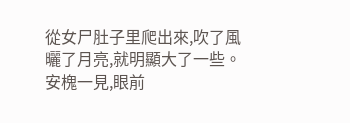從女尸肚子里爬出來,吹了風曬了月亮,就明顯大了一些。
安槐一見,眼前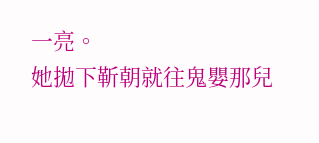一亮。
她拋下靳朝就往鬼嬰那兒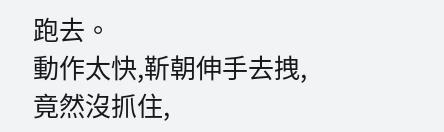跑去。
動作太快,靳朝伸手去拽,竟然沒抓住,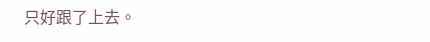只好跟了上去。